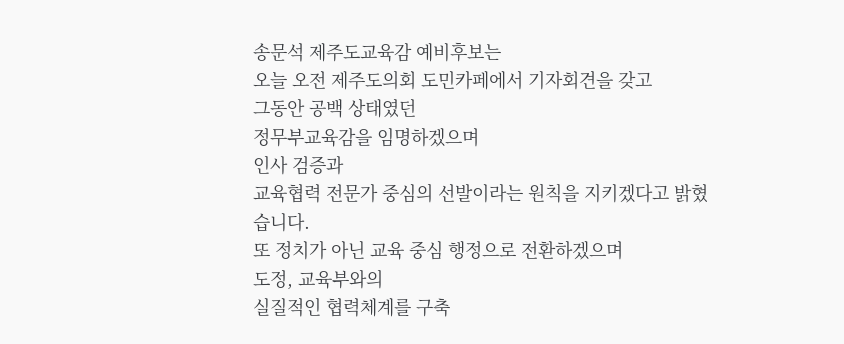송문석 제주도교육감 예비후보는
오늘 오전 제주도의회 도민카페에서 기자회견을 갖고
그동안 공백 상태였던
정무부교육감을 임명하겠으며
인사 검증과
교육협력 전문가 중심의 선발이라는 원칙을 지키겠다고 밝혔습니다.
또 정치가 아닌 교육 중심 행정으로 전환하겠으며
도정, 교육부와의
실질적인 협력체계를 구축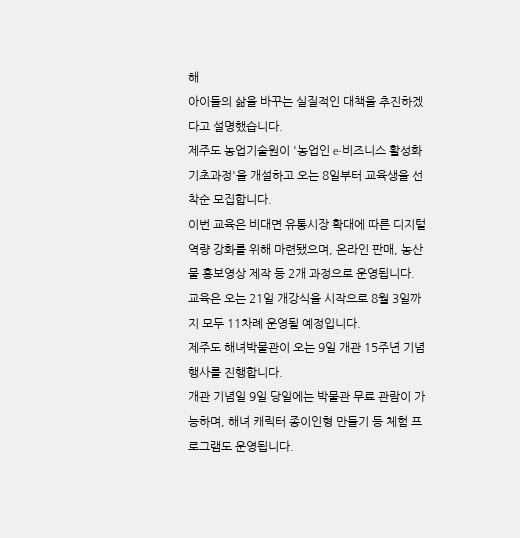해
아이들의 삶을 바꾸는 실질적인 대책을 추진하겠다고 설명했습니다.
제주도 농업기술원이 '농업인 e-비즈니스 활성화 기초과정'을 개설하고 오는 8일부터 교육생을 선착순 모집합니다.
이번 교육은 비대면 유통시장 확대에 따른 디지털 역량 강화를 위해 마련됐으며, 온라인 판매, 농산물 홍보영상 제작 등 2개 과정으로 운영됩니다.
교육은 오는 21일 개강식을 시작으로 8월 3일까지 모두 11차례 운영될 예정입니다.
제주도 해녀박물관이 오는 9일 개관 15주년 기념 행사를 진행합니다.
개관 기념일 9일 당일에는 박물관 무료 관람이 가능하며, 해녀 캐릭터 종이인형 만들기 등 체험 프로그램도 운영됩니다.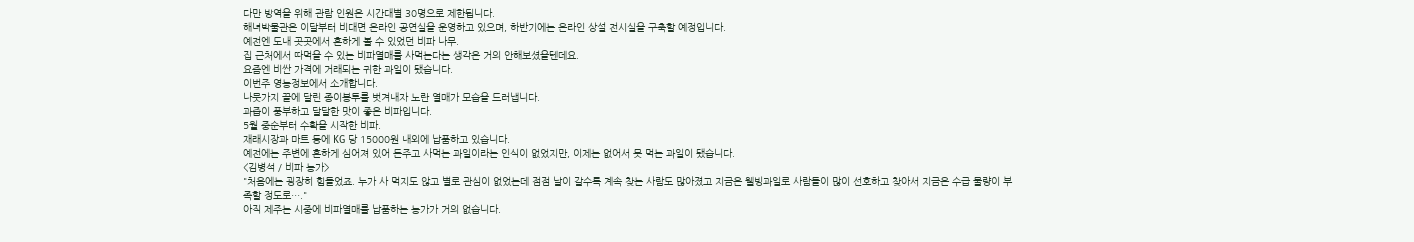다만 방역을 위해 관람 인원은 시간대별 30명으로 제한됩니다.
해녀박물관은 이달부터 비대면 온라인 공연실을 운영하고 있으며, 하반기에는 온라인 상설 전시실을 구축할 예정입니다.
예전엔 도내 곳곳에서 흔하게 볼 수 있었던 비파 나무.
집 근처에서 따먹을 수 있는 비파열매를 사먹는다는 생각은 거의 안해보셨을텐데요.
요즘엔 비싼 가격에 거래되는 귀한 과일이 됐습니다.
이번주 영농정보에서 소개합니다.
나뭇가지 끝에 달린 종이봉투를 벗겨내자 노란 열매가 모습을 드러냅니다.
과즙이 풍부하고 달달한 맛이 좋은 비파입니다.
5월 중순부터 수확을 시작한 비파.
재래시장과 마트 등에 KG 당 15000원 내외에 납품하고 있습니다.
예전에는 주변에 흔하게 심어져 있어 돈주고 사먹는 과일이라는 인식이 없었지만, 이제는 없어서 못 먹는 과일이 됐습니다.
<김병석 / 비파 농가>
"처음에는 굉장히 힘들었죠. 누가 사 먹지도 않고 별로 관심이 없었는데 점점 날이 갈수록 계속 찾는 사람도 많아졌고 지금은 웰빙과일로 사람들이 많이 선호하고 찾아서 지금은 수급 물량이 부족할 정도로…."
아직 제주는 시중에 비파열매를 납품하는 농가가 거의 없습니다.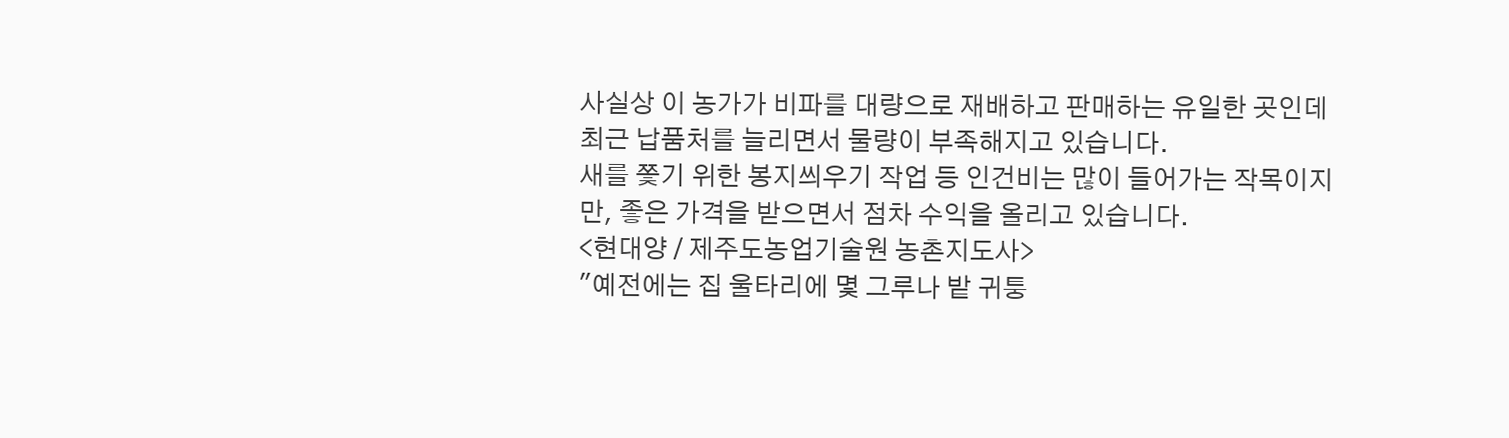사실상 이 농가가 비파를 대량으로 재배하고 판매하는 유일한 곳인데 최근 납품처를 늘리면서 물량이 부족해지고 있습니다.
새를 쫓기 위한 봉지씌우기 작업 등 인건비는 많이 들어가는 작목이지만, 좋은 가격을 받으면서 점차 수익을 올리고 있습니다.
<현대양 / 제주도농업기술원 농촌지도사>
"예전에는 집 울타리에 몇 그루나 밭 귀퉁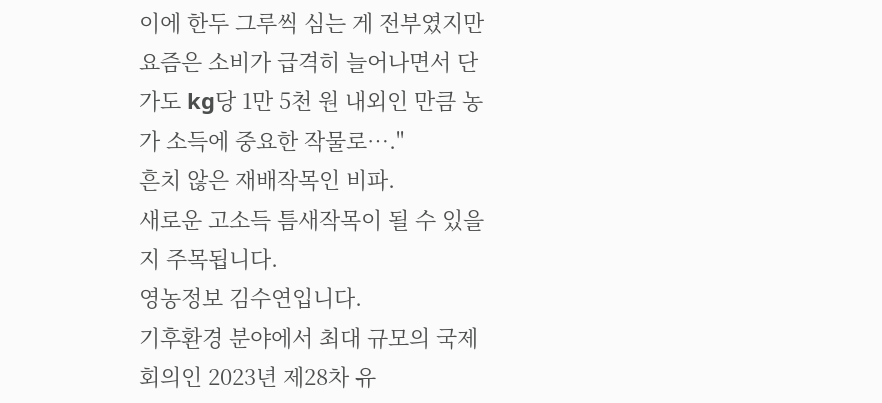이에 한두 그루씩 심는 게 전부였지만 요즘은 소비가 급격히 늘어나면서 단가도 kg당 1만 5천 원 내외인 만큼 농가 소득에 중요한 작물로…."
흔치 않은 재배작목인 비파.
새로운 고소득 틈새작목이 될 수 있을지 주목됩니다.
영농정보 김수연입니다.
기후환경 분야에서 최대 규모의 국제 회의인 2023년 제28차 유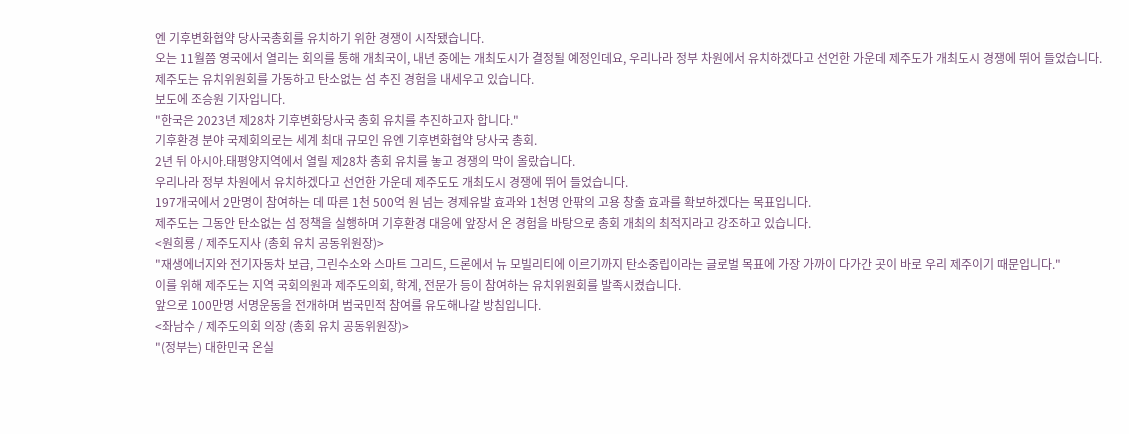엔 기후변화협약 당사국총회를 유치하기 위한 경쟁이 시작됐습니다.
오는 11월쯤 영국에서 열리는 회의를 통해 개최국이, 내년 중에는 개최도시가 결정될 예정인데요, 우리나라 정부 차원에서 유치하겠다고 선언한 가운데 제주도가 개최도시 경쟁에 뛰어 들었습니다.
제주도는 유치위원회를 가동하고 탄소없는 섬 추진 경험을 내세우고 있습니다.
보도에 조승원 기자입니다.
"한국은 2023년 제28차 기후변화당사국 총회 유치를 추진하고자 합니다."
기후환경 분야 국제회의로는 세계 최대 규모인 유엔 기후변화협약 당사국 총회.
2년 뒤 아시아.태평양지역에서 열릴 제28차 총회 유치를 놓고 경쟁의 막이 올랐습니다.
우리나라 정부 차원에서 유치하겠다고 선언한 가운데 제주도도 개최도시 경쟁에 뛰어 들었습니다.
197개국에서 2만명이 참여하는 데 따른 1천 500억 원 넘는 경제유발 효과와 1천명 안팎의 고용 창출 효과를 확보하겠다는 목표입니다.
제주도는 그동안 탄소없는 섬 정책을 실행하며 기후환경 대응에 앞장서 온 경험을 바탕으로 총회 개최의 최적지라고 강조하고 있습니다.
<원희룡 / 제주도지사 (총회 유치 공동위원장)>
"재생에너지와 전기자동차 보급, 그린수소와 스마트 그리드, 드론에서 뉴 모빌리티에 이르기까지 탄소중립이라는 글로벌 목표에 가장 가까이 다가간 곳이 바로 우리 제주이기 때문입니다."
이를 위해 제주도는 지역 국회의원과 제주도의회, 학계, 전문가 등이 참여하는 유치위원회를 발족시켰습니다.
앞으로 100만명 서명운동을 전개하며 범국민적 참여를 유도해나갈 방침입니다.
<좌남수 / 제주도의회 의장 (총회 유치 공동위원장)>
"(정부는) 대한민국 온실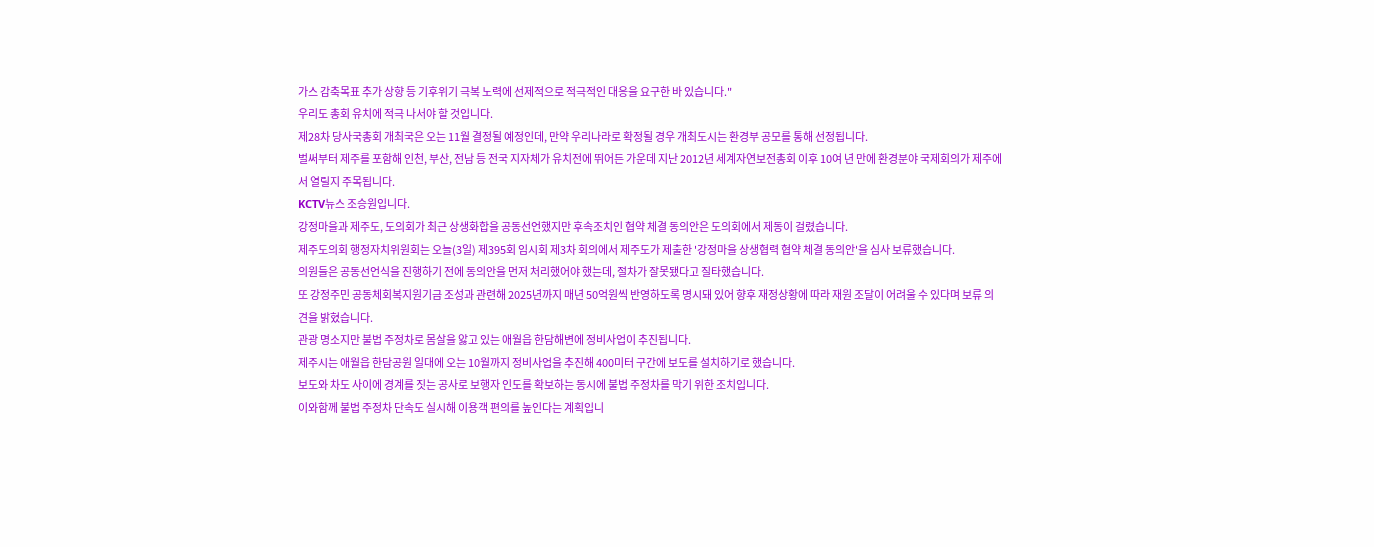가스 감축목표 추가 상향 등 기후위기 극복 노력에 선제적으로 적극적인 대응을 요구한 바 있습니다."
우리도 총회 유치에 적극 나서야 할 것입니다.
제28차 당사국총회 개최국은 오는 11월 결정될 예정인데, 만약 우리나라로 확정될 경우 개최도시는 환경부 공모를 통해 선정됩니다.
벌써부터 제주를 포함해 인천, 부산, 전남 등 전국 지자체가 유치전에 뛰어든 가운데 지난 2012년 세계자연보전총회 이후 10여 년 만에 환경분야 국제회의가 제주에서 열릴지 주목됩니다.
KCTV뉴스 조승원입니다.
강정마을과 제주도, 도의회가 최근 상생화합을 공동선언했지만 후속조치인 협약 체결 동의안은 도의회에서 제동이 걸렸습니다.
제주도의회 행정자치위원회는 오늘(3일) 제395회 임시회 제3차 회의에서 제주도가 제출한 '강정마을 상생협력 협약 체결 동의안'을 심사 보류했습니다.
의원들은 공동선언식을 진행하기 전에 동의안을 먼저 처리했어야 했는데, 절차가 잘못됐다고 질타했습니다.
또 강정주민 공동체회복지원기금 조성과 관련해 2025년까지 매년 50억원씩 반영하도록 명시돼 있어 향후 재정상황에 따라 재원 조달이 어려울 수 있다며 보류 의견을 밝혔습니다.
관광 명소지만 불법 주정차로 몸살을 앓고 있는 애월읍 한담해변에 정비사업이 추진됩니다.
제주시는 애월읍 한담공원 일대에 오는 10월까지 정비사업을 추진해 400미터 구간에 보도를 설치하기로 했습니다.
보도와 차도 사이에 경계를 짓는 공사로 보행자 인도를 확보하는 동시에 불법 주정차를 막기 위한 조치입니다.
이와함께 불법 주정차 단속도 실시해 이용객 편의를 높인다는 계획입니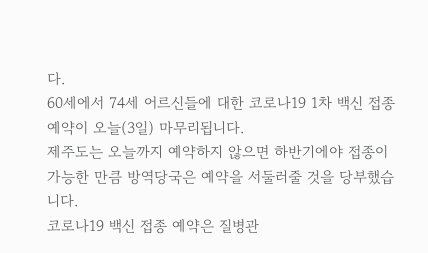다.
60세에서 74세 어르신들에 대한 코로나19 1차 백신 접종 예약이 오늘(3일) 마무리됩니다.
제주도는 오늘까지 예약하지 않으면 하반기에야 접종이 가능한 만큼 방역당국은 예약을 서둘러줄 것을 당부했습니다.
코로나19 백신 접종 예약은 질병관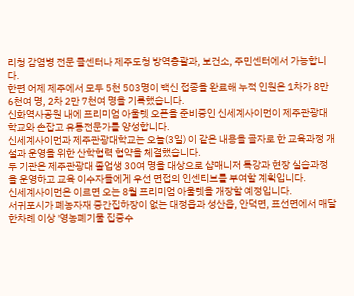리청 감염병 전문 콜센터나 제주도청 방역총괄과, 보건소, 주민센터에서 가능합니다.
한편 어제 제주에서 모두 5천 503명이 백신 접종을 완료해 누적 인원은 1차가 8만 6천여 명, 2차 2만 7천여 명을 기록했습니다.
신화역사공원 내에 프리미엄 아울렛 오픈을 준비중인 신세계사이먼이 제주관광대학교와 손잡고 유통전문가를 양성합니다.
신세계사이먼과 제주관광대학교는 오늘(3일) 이 같은 내용을 골자로 한 교육과정 개설과 운영을 위한 산학협력 협약을 체결했습니다.
두 기관은 제주관광대 졸업생 30여 명을 대상으로 샵매니저 특강과 현장 실습과정을 운영하고 교육 이수자들에게 우선 면접의 인센티브를 부여할 계획입니다.
신세계사이먼은 이르면 오는 8월 프리미엄 아울렛을 개장할 예정입니다.
서귀포시가 폐농자재 중간집하장이 없는 대정읍과 성산읍, 안덕면, 표선면에서 매달 한차례 이상 '영농폐기물 집중수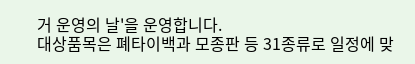거 운영의 날'을 운영합니다.
대상품목은 폐타이백과 모종판 등 31종류로 일정에 맞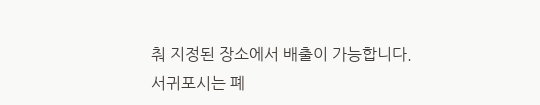춰 지정된 장소에서 배출이 가능합니다.
서귀포시는 폐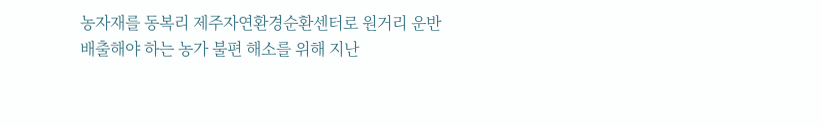농자재를 동복리 제주자연환경순환센터로 원거리 운반 배출해야 하는 농가 불편 해소를 위해 지난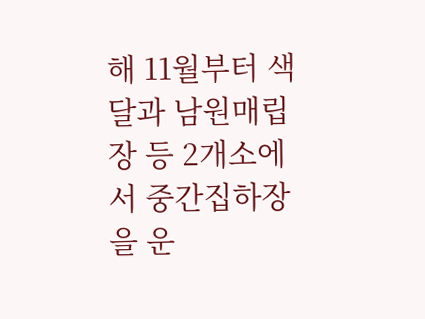해 11월부터 색달과 남원매립장 등 2개소에서 중간집하장을 운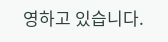영하고 있습니다.